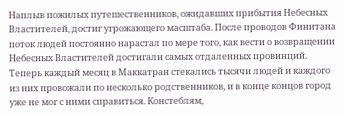Наплыв пожилых путешественников, ожидавших прибытия Небесных Властителей, достиг угрожающего масштаба. После проводов Финитана поток людей постоянно нарастал по мере того, как вести о возвращении Небесных Властителей достигали самых отдаленных провинций. Теперь каждый месяц в Маккатран стекались тысячи людей и каждого из них провожали по несколько родственников, и в конце концов город уже не мог с ними справиться. Констеблям,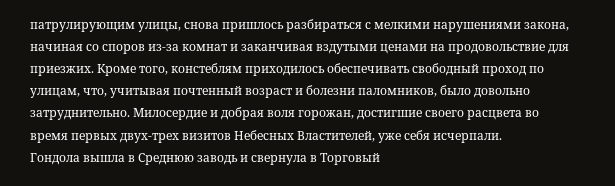патрулирующим улицы, снова пришлось разбираться с мелкими нарушениями закона, начиная со споров из-за комнат и заканчивая вздутыми ценами на продовольствие для приезжих. Кроме того, констеблям приходилось обеспечивать свободный проход по улицам, что, учитывая почтенный возраст и болезни паломников, было довольно затруднительно. Милосердие и добрая воля горожан, достигшие своего расцвета во время первых двух-трех визитов Небесных Властителей, уже себя исчерпали.
Гондола вышла в Среднюю заводь и свернула в Торговый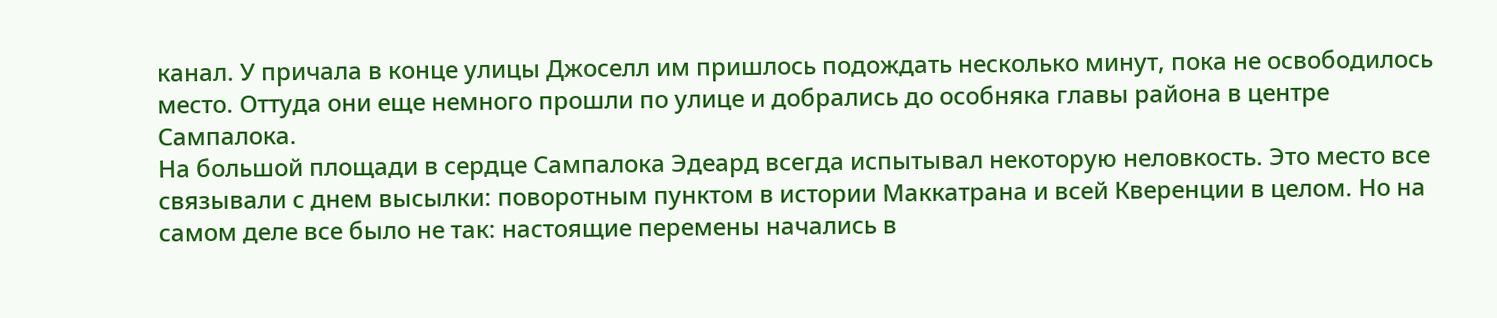канал. У причала в конце улицы Джоселл им пришлось подождать несколько минут, пока не освободилось место. Оттуда они еще немного прошли по улице и добрались до особняка главы района в центре Сампалока.
На большой площади в сердце Сампалока Эдеард всегда испытывал некоторую неловкость. Это место все связывали с днем высылки: поворотным пунктом в истории Маккатрана и всей Кверенции в целом. Но на самом деле все было не так: настоящие перемены начались в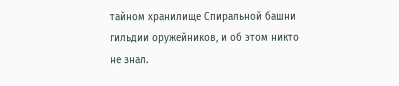тайном хранилище Спиральной башни гильдии оружейников, и об этом никто не знал.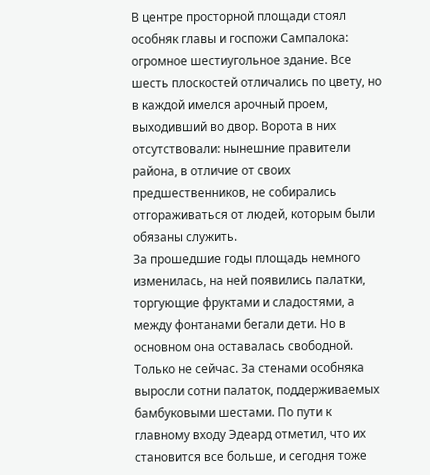В центре просторной площади стоял особняк главы и госпожи Сампалока: огромное шестиугольное здание. Все шесть плоскостей отличались по цвету, но в каждой имелся арочный проем, выходивший во двор. Ворота в них отсутствовали: нынешние правители района, в отличие от своих предшественников, не собирались отгораживаться от людей, которым были обязаны служить.
За прошедшие годы площадь немного изменилась, на ней появились палатки, торгующие фруктами и сладостями, а между фонтанами бегали дети. Но в основном она оставалась свободной. Только не сейчас. За стенами особняка выросли сотни палаток, поддерживаемых бамбуковыми шестами. По пути к главному входу Эдеард отметил, что их становится все больше, и сегодня тоже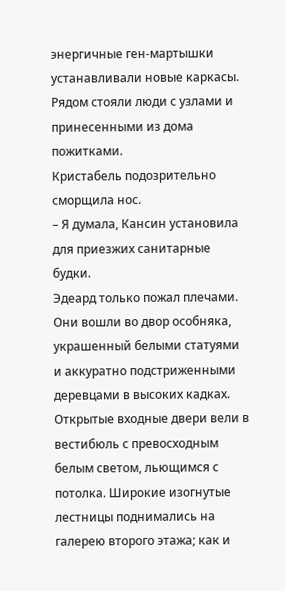энергичные ген-мартышки устанавливали новые каркасы. Рядом стояли люди с узлами и принесенными из дома пожитками.
Кристабель подозрительно сморщила нос.
– Я думала, Кансин установила для приезжих санитарные будки.
Эдеард только пожал плечами. Они вошли во двор особняка, украшенный белыми статуями и аккуратно подстриженными деревцами в высоких кадках. Открытые входные двери вели в вестибюль с превосходным белым светом, льющимся с потолка. Широкие изогнутые лестницы поднимались на галерею второго этажа; как и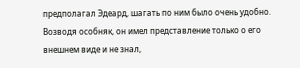предполагал Эдеард, шагать по ним было очень удобно. Возводя особняк, он имел представление только о его внешнем виде и не знал,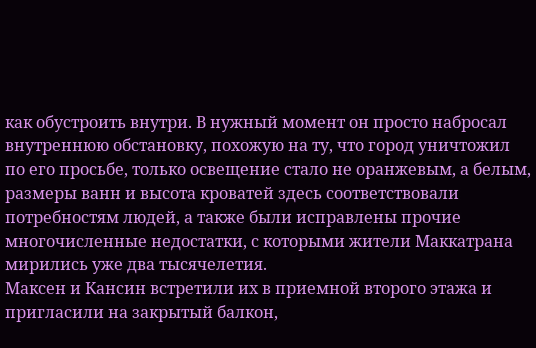как обустроить внутри. В нужный момент он просто набросал внутреннюю обстановку, похожую на ту, что город уничтожил по его просьбе, только освещение стало не оранжевым, а белым, размеры ванн и высота кроватей здесь соответствовали потребностям людей, а также были исправлены прочие многочисленные недостатки, с которыми жители Маккатрана мирились уже два тысячелетия.
Максен и Кансин встретили их в приемной второго этажа и пригласили на закрытый балкон,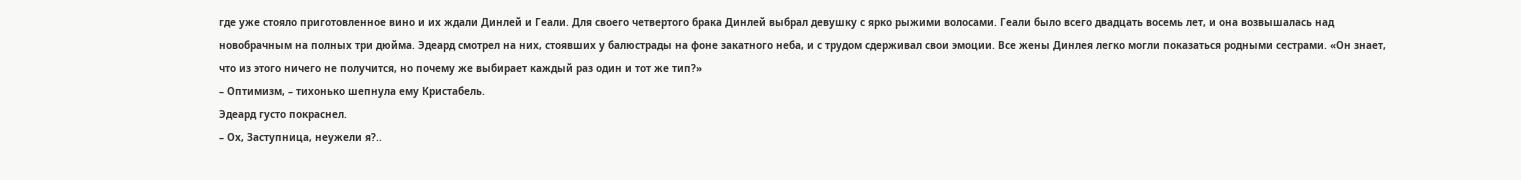где уже стояло приготовленное вино и их ждали Динлей и Геали. Для своего четвертого брака Динлей выбрал девушку с ярко рыжими волосами. Геали было всего двадцать восемь лет, и она возвышалась над новобрачным на полных три дюйма. Эдеард смотрел на них, стоявших у балюстрады на фоне закатного неба, и с трудом сдерживал свои эмоции. Все жены Динлея легко могли показаться родными сестрами. «Он знает, что из этого ничего не получится, но почему же выбирает каждый раз один и тот же тип?»
– Оптимизм, – тихонько шепнула ему Кристабель.
Эдеард густо покраснел.
– Ох, Заступница, неужели я?..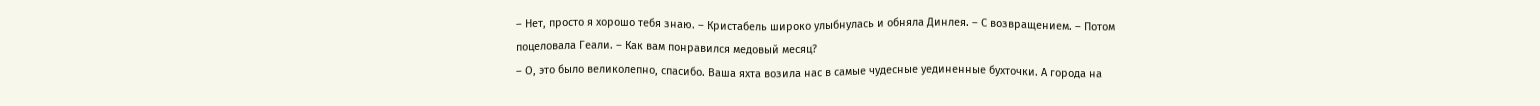– Нет, просто я хорошо тебя знаю. – Кристабель широко улыбнулась и обняла Динлея. – С возвращением. – Потом поцеловала Геали. – Как вам понравился медовый месяц?
– О, это было великолепно, спасибо. Ваша яхта возила нас в самые чудесные уединенные бухточки. А города на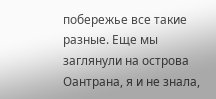побережье все такие разные. Еще мы заглянули на острова Оантрана, я и не знала,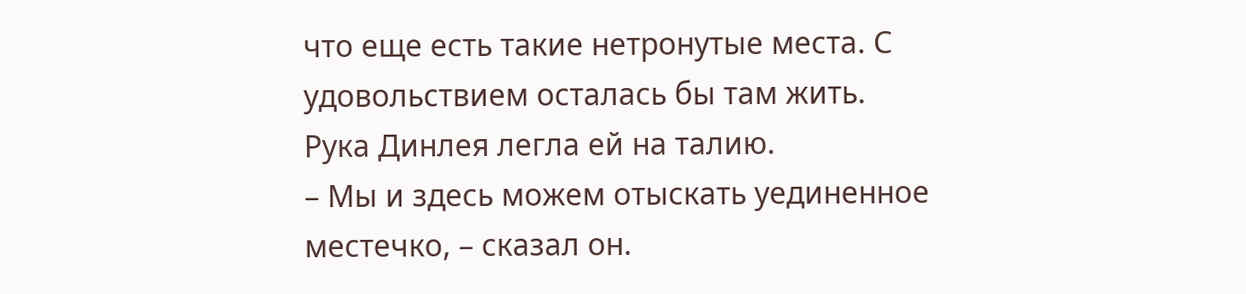что еще есть такие нетронутые места. С удовольствием осталась бы там жить.
Рука Динлея легла ей на талию.
– Мы и здесь можем отыскать уединенное местечко, – сказал он.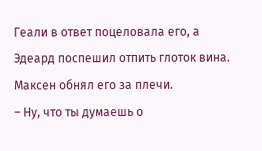Геали в ответ поцеловала его, а Эдеард поспешил отпить глоток вина.
Максен обнял его за плечи.
– Ну, что ты думаешь о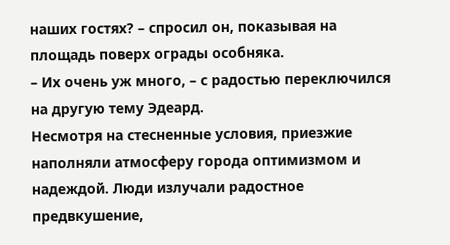наших гостях? – спросил он, показывая на площадь поверх ограды особняка.
– Их очень уж много, – с радостью переключился на другую тему Эдеард.
Несмотря на стесненные условия, приезжие наполняли атмосферу города оптимизмом и надеждой. Люди излучали радостное предвкушение,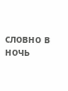словно в ночь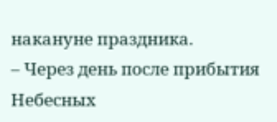накануне праздника.
– Через день после прибытия Небесных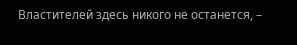Властителей здесь никого не останется, –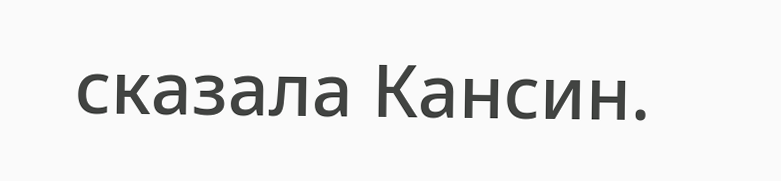сказала Кансин.